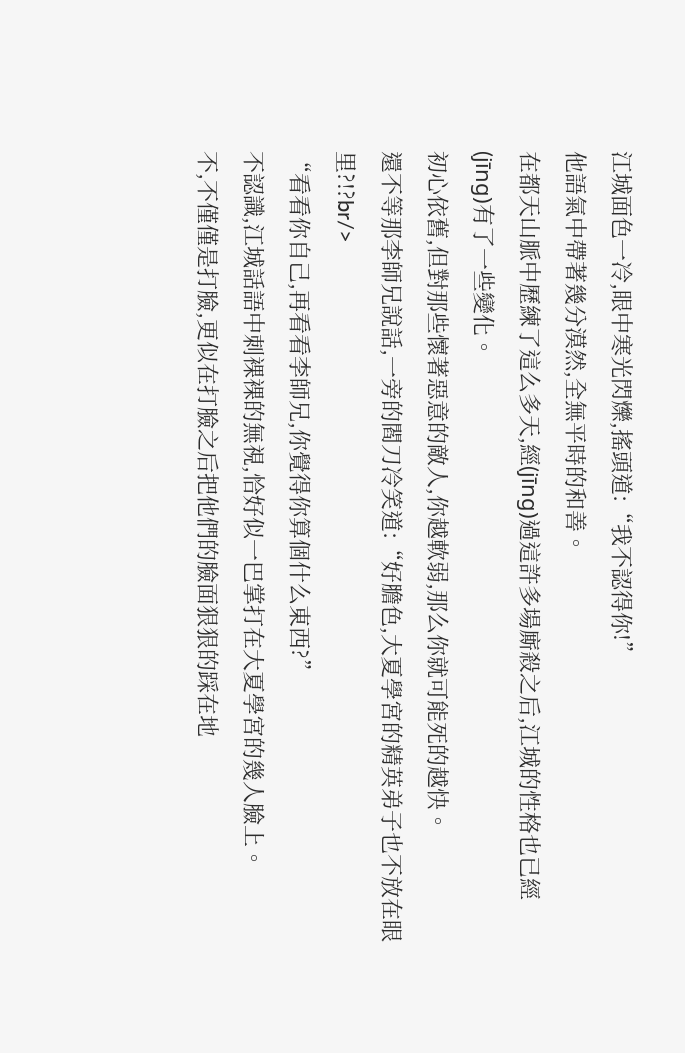江城面色一冷,眼中寒光閃爍,搖頭道:“我不認得你!”
他語氣中帶著幾分漠然,全無平時的和善。
在都天山脈中歷練了這么多天,經(jīng)過這許多場廝殺之后,江城的性格也已經(jīng)有了一些變化。
初心依舊,但對那些懷著惡意的敵人,你越軟弱,那么你就可能死的越快。
還不等那李師兄說話,一旁的閻刀冷笑道:“好膽色,大夏學宮的精英弟子也不放在眼里?!?br/>
“看看你自己,再看看李師兄,你覺得你算個什么東西?”
不認識,江城話語中刺裸裸的無視,恰好似一巴掌打在大夏學宮的幾人臉上。
不,不僅僅是打臉,更似在打臉之后把他們的臉面狠狠的踩在地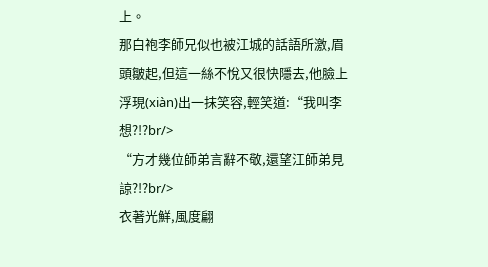上。
那白袍李師兄似也被江城的話語所激,眉頭皺起,但這一絲不悅又很快隱去,他臉上浮現(xiàn)出一抹笑容,輕笑道:“我叫李想?!?br/>
“方才幾位師弟言辭不敬,還望江師弟見諒?!?br/>
衣著光鮮,風度翩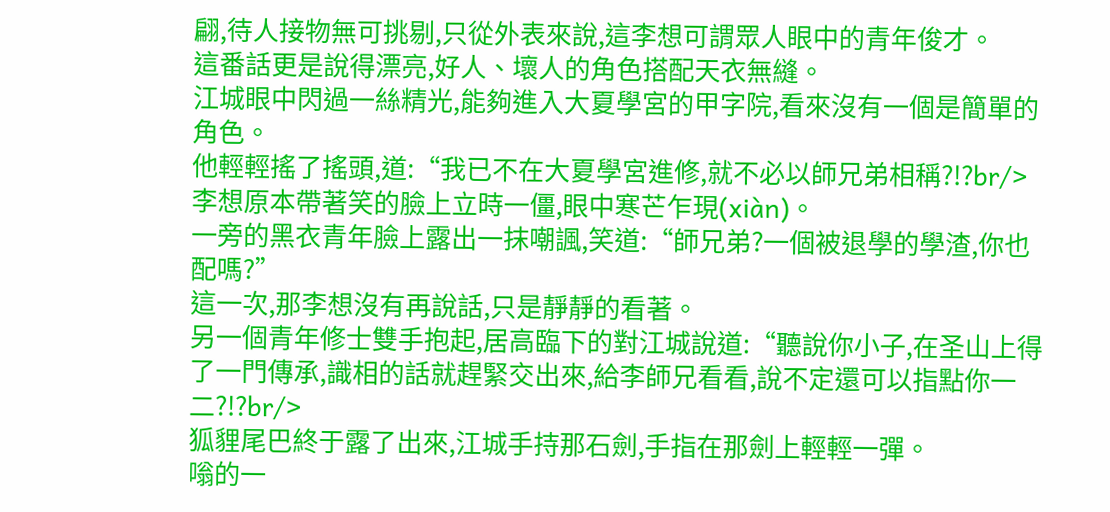翩,待人接物無可挑剔,只從外表來說,這李想可謂眾人眼中的青年俊才。
這番話更是說得漂亮,好人、壞人的角色搭配天衣無縫。
江城眼中閃過一絲精光,能夠進入大夏學宮的甲字院,看來沒有一個是簡單的角色。
他輕輕搖了搖頭,道:“我已不在大夏學宮進修,就不必以師兄弟相稱?!?br/>
李想原本帶著笑的臉上立時一僵,眼中寒芒乍現(xiàn)。
一旁的黑衣青年臉上露出一抹嘲諷,笑道:“師兄弟?一個被退學的學渣,你也配嗎?”
這一次,那李想沒有再說話,只是靜靜的看著。
另一個青年修士雙手抱起,居高臨下的對江城說道:“聽說你小子,在圣山上得了一門傳承,識相的話就趕緊交出來,給李師兄看看,說不定還可以指點你一二?!?br/>
狐貍尾巴終于露了出來,江城手持那石劍,手指在那劍上輕輕一彈。
嗡的一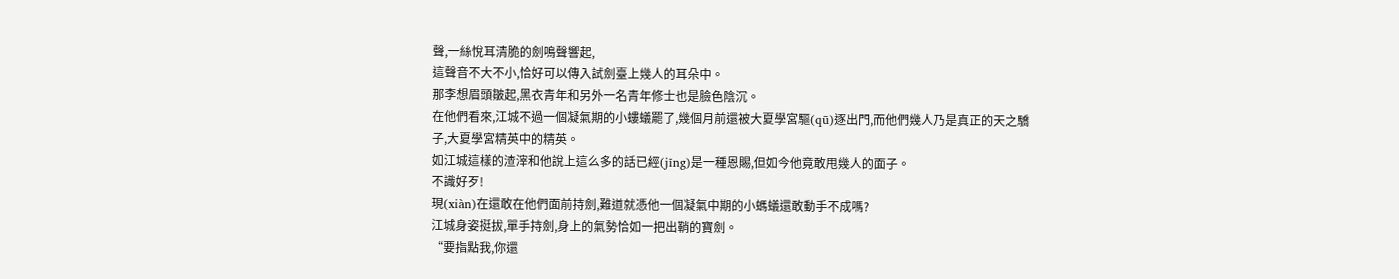聲,一絲悅耳清脆的劍鳴聲響起,
這聲音不大不小,恰好可以傳入試劍臺上幾人的耳朵中。
那李想眉頭皺起,黑衣青年和另外一名青年修士也是臉色陰沉。
在他們看來,江城不過一個凝氣期的小螻蟻罷了,幾個月前還被大夏學宮驅(qū)逐出門,而他們幾人乃是真正的天之驕子,大夏學宮精英中的精英。
如江城這樣的渣滓和他說上這么多的話已經(jīng)是一種恩賜,但如今他竟敢甩幾人的面子。
不識好歹!
現(xiàn)在還敢在他們面前持劍,難道就憑他一個凝氣中期的小螞蟻還敢動手不成嗎?
江城身姿挺拔,單手持劍,身上的氣勢恰如一把出鞘的寶劍。
“要指點我,你還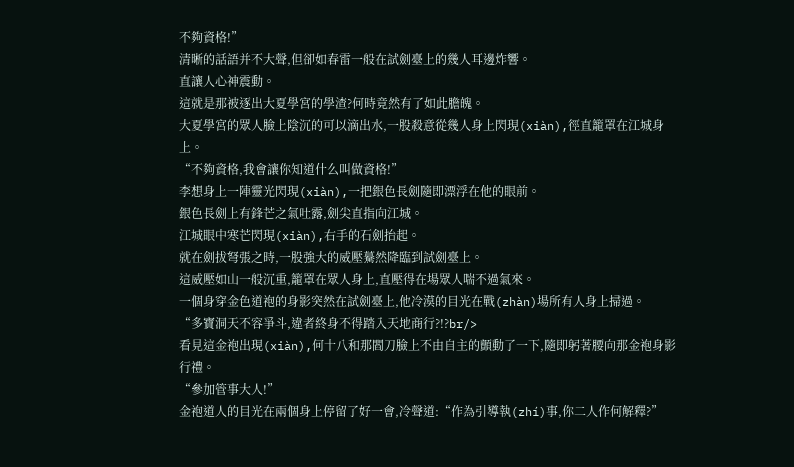不夠資格!”
清晰的話語并不大聲,但卻如春雷一般在試劍臺上的幾人耳邊炸響。
直讓人心神震動。
這就是那被逐出大夏學宮的學渣?何時竟然有了如此膽魄。
大夏學宮的眾人臉上陰沉的可以滴出水,一股殺意從幾人身上閃現(xiàn),徑直籠罩在江城身上。
“不夠資格,我會讓你知道什么叫做資格!”
李想身上一陣靈光閃現(xiàn),一把銀色長劍隨即漂浮在他的眼前。
銀色長劍上有鋒芒之氣吐露,劍尖直指向江城。
江城眼中寒芒閃現(xiàn),右手的石劍抬起。
就在劍拔弩張之時,一股強大的威壓驀然降臨到試劍臺上。
這威壓如山一般沉重,籠罩在眾人身上,直壓得在場眾人喘不過氣來。
一個身穿金色道袍的身影突然在試劍臺上,他冷漠的目光在戰(zhàn)場所有人身上掃過。
“多寶洞天不容爭斗,違者終身不得踏入天地商行?!?br/>
看見這金袍出現(xiàn),何十八和那閻刀臉上不由自主的顫動了一下,隨即躬著腰向那金袍身影行禮。
“參加管事大人!”
金袍道人的目光在兩個身上停留了好一會,冷聲道:“作為引導執(zhí)事,你二人作何解釋?”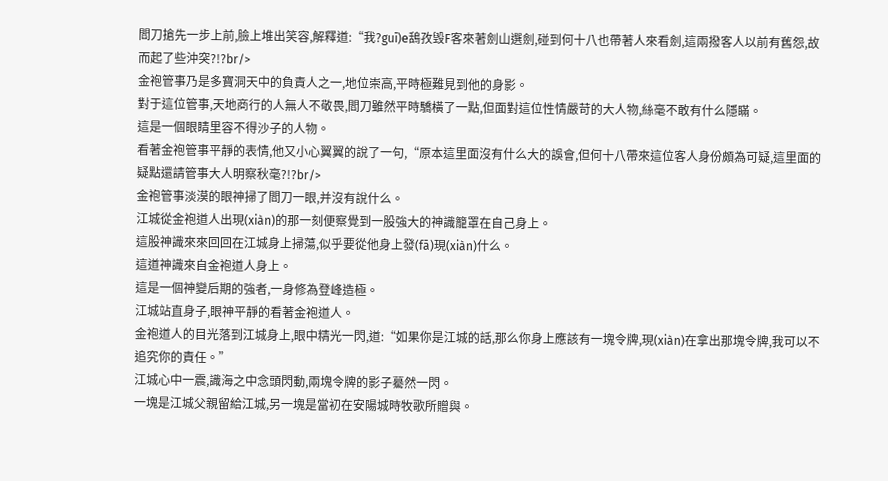閻刀搶先一步上前,臉上堆出笑容,解釋道:“我?guī)е鴰孜毁F客來著劍山選劍,碰到何十八也帶著人來看劍,這兩撥客人以前有舊怨,故而起了些沖突?!?br/>
金袍管事乃是多寶洞天中的負責人之一,地位崇高,平時極難見到他的身影。
對于這位管事,天地商行的人無人不敬畏,閻刀雖然平時驕橫了一點,但面對這位性情嚴苛的大人物,絲毫不敢有什么隱瞞。
這是一個眼睛里容不得沙子的人物。
看著金袍管事平靜的表情,他又小心翼翼的說了一句,“原本這里面沒有什么大的誤會,但何十八帶來這位客人身份頗為可疑,這里面的疑點還請管事大人明察秋毫?!?br/>
金袍管事淡漠的眼神掃了閻刀一眼,并沒有說什么。
江城從金袍道人出現(xiàn)的那一刻便察覺到一股強大的神識籠罩在自己身上。
這股神識來來回回在江城身上掃蕩,似乎要從他身上發(fā)現(xiàn)什么。
這道神識來自金袍道人身上。
這是一個神變后期的強者,一身修為登峰造極。
江城站直身子,眼神平靜的看著金袍道人。
金袍道人的目光落到江城身上,眼中精光一閃,道:“如果你是江城的話,那么你身上應該有一塊令牌,現(xiàn)在拿出那塊令牌,我可以不追究你的責任。”
江城心中一震,識海之中念頭閃動,兩塊令牌的影子驀然一閃。
一塊是江城父親留給江城,另一塊是當初在安陽城時牧歌所贈與。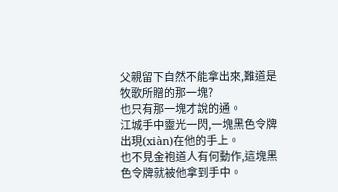父親留下自然不能拿出來,難道是牧歌所贈的那一塊?
也只有那一塊才說的通。
江城手中靈光一閃,一塊黑色令牌出現(xiàn)在他的手上。
也不見金袍道人有何動作,這塊黑色令牌就被他拿到手中。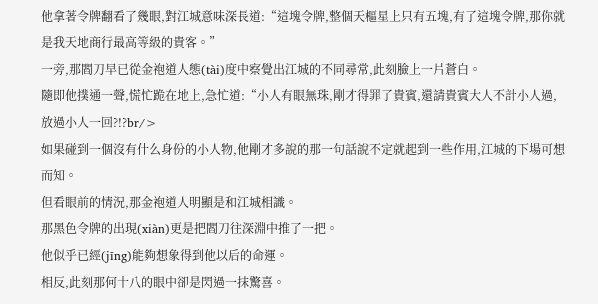他拿著令牌翻看了幾眼,對江城意味深長道:“這塊令牌,整個天樞星上只有五塊,有了這塊令牌,那你就是我天地商行最高等級的貴客。”
一旁,那閻刀早已從金袍道人態(tài)度中察覺出江城的不同尋常,此刻臉上一片蒼白。
隨即他撲通一聲,慌忙跪在地上,急忙道:“小人有眼無珠,剛才得罪了貴賓,還請貴賓大人不計小人過,放過小人一回?!?br/>
如果碰到一個沒有什么身份的小人物,他剛才多說的那一句話說不定就起到一些作用,江城的下場可想而知。
但看眼前的情況,那金袍道人明顯是和江城相識。
那黑色令牌的出現(xiàn)更是把閻刀往深淵中推了一把。
他似乎已經(jīng)能夠想象得到他以后的命運。
相反,此刻那何十八的眼中卻是閃過一抹驚喜。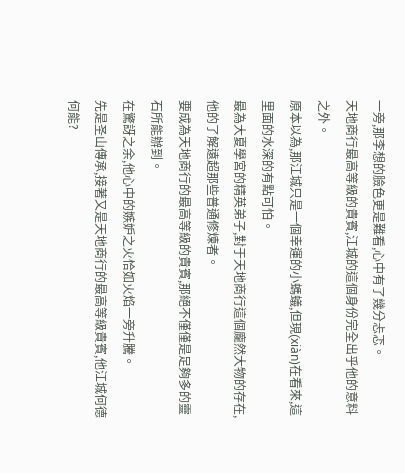一旁,那李想的臉色更是難看,心中有了幾分忐忑。
天地商行最高等級的貴賓,江城的這個身份完全出乎他的意料之外。
原本以為,那江城只是一個幸運的小螞蟻,但現(xiàn)在看來,這里面的水深的有點可怕。
最為大夏學宮的精英弟子,對于天地商行這個龐然大物的存在,他的了解遠超那些普通修煉者。
要成為天地商行的最高等級的貴賓,那絕不僅僅是足夠多的靈石所能辦到。
在驚訝之余,他心中的嫉妒之火恰如火焰一旁升騰。
先是圣山傳承,接著又是天地商行的最高等級貴賓,他江城何德何能?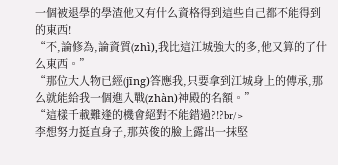一個被退學的學渣他又有什么資格得到這些自己都不能得到的東西!
“不,論修為,論資質(zhì),我比這江城強大的多,他又算的了什么東西。”
“那位大人物已經(jīng)答應我,只要拿到江城身上的傳承,那么就能給我一個進入戰(zhàn)神殿的名額。”
“這樣千載難逢的機會絕對不能錯過?!?br/>
李想努力挺直身子,那英俊的臉上露出一抹堅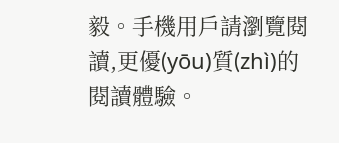毅。手機用戶請瀏覽閱讀,更優(yōu)質(zhì)的閱讀體驗。